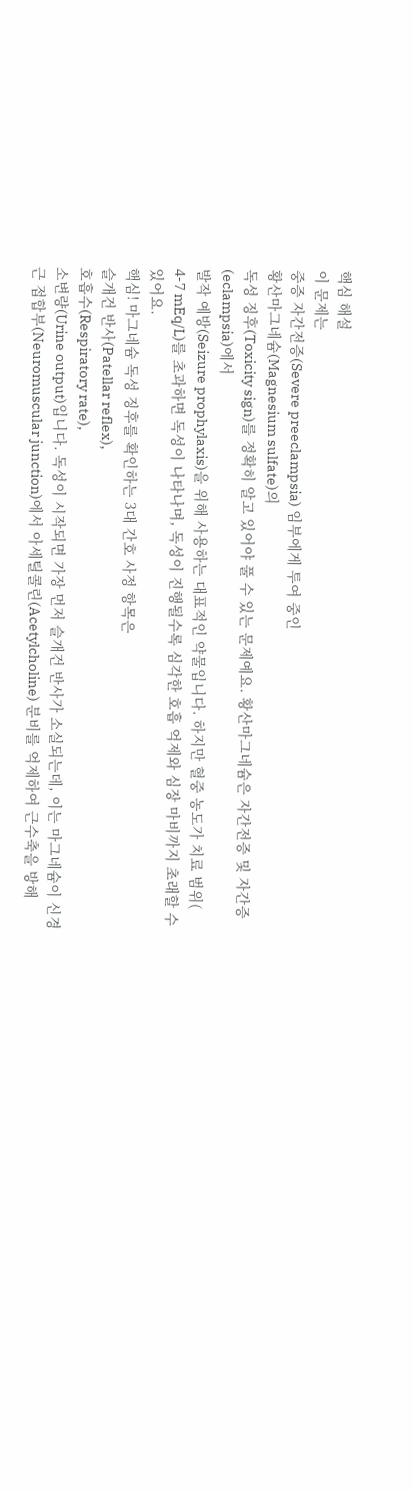핵심 해설
이 문제는
중증 자간전증(Severe preeclampsia) 임부에게 투여 중인
황산마그네슘(Magnesium sulfate)의
독성 징후(Toxicity sign)를 정확히 알고 있어야 풀 수 있는 문제예요. 황산마그네슘은 자간전증 및 자간증(eclampsia)에서
발작 예방(Seizure prophylaxis)을 위해 사용하는 대표적인 약물입니다. 하지만 혈중 농도가 치료 범위(
4-7 mEq/L)를 초과하면 독성이 나타나며, 독성이 진행될수록 심각한 호흡 억제와 심장 마비까지 초래할 수 있어요.
핵심! 마그네슘 독성 징후를 확인하는 3대 간호 사정 항목은
슬개건 반사(Patellar reflex),
호흡수(Respiratory rate),
소변량(Urine output)입니다. 독성이 시작되면 가장 먼저 슬개건 반사가 소실되는데, 이는 마그네슘이 신경근 접합부(Neuromuscular junction)에서 아세틸콜린(Acetylcholine) 분비를 억제하여 근수축을 방해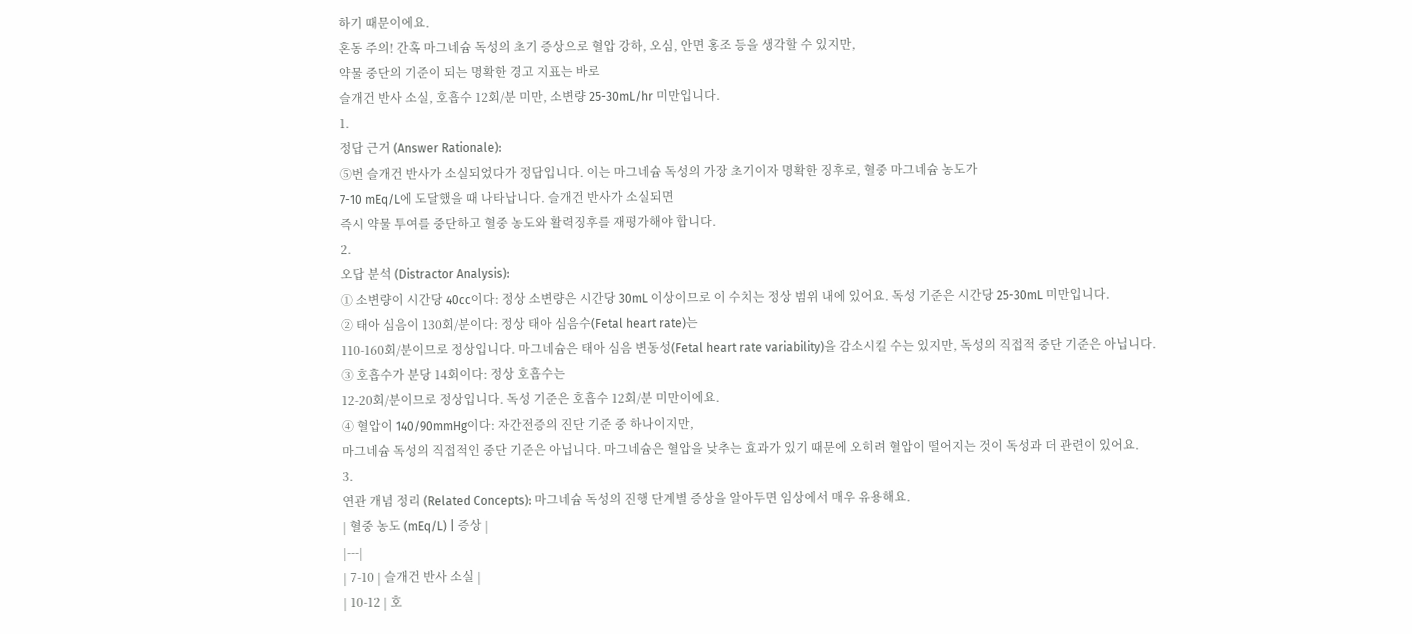하기 때문이에요.
혼동 주의! 간혹 마그네슘 독성의 초기 증상으로 혈압 강하, 오심, 안면 홍조 등을 생각할 수 있지만,
약물 중단의 기준이 되는 명확한 경고 지표는 바로
슬개건 반사 소실, 호흡수 12회/분 미만, 소변량 25-30mL/hr 미만입니다.
1.
정답 근거 (Answer Rationale):
⑤번 슬개건 반사가 소실되었다가 정답입니다. 이는 마그네슘 독성의 가장 초기이자 명확한 징후로, 혈중 마그네슘 농도가
7-10 mEq/L에 도달했을 때 나타납니다. 슬개건 반사가 소실되면
즉시 약물 투여를 중단하고 혈중 농도와 활력징후를 재평가해야 합니다.
2.
오답 분석 (Distractor Analysis):
① 소변량이 시간당 40cc이다: 정상 소변량은 시간당 30mL 이상이므로 이 수치는 정상 범위 내에 있어요. 독성 기준은 시간당 25-30mL 미만입니다.
② 태아 심음이 130회/분이다: 정상 태아 심음수(Fetal heart rate)는
110-160회/분이므로 정상입니다. 마그네슘은 태아 심음 변동성(Fetal heart rate variability)을 감소시킬 수는 있지만, 독성의 직접적 중단 기준은 아닙니다.
③ 호흡수가 분당 14회이다: 정상 호흡수는
12-20회/분이므로 정상입니다. 독성 기준은 호흡수 12회/분 미만이에요.
④ 혈압이 140/90mmHg이다: 자간전증의 진단 기준 중 하나이지만,
마그네슘 독성의 직접적인 중단 기준은 아닙니다. 마그네슘은 혈압을 낮추는 효과가 있기 때문에 오히려 혈압이 떨어지는 것이 독성과 더 관련이 있어요.
3.
연관 개념 정리 (Related Concepts): 마그네슘 독성의 진행 단계별 증상을 알아두면 임상에서 매우 유용해요.
| 혈중 농도 (mEq/L) | 증상 |
|---|
| 7-10 | 슬개건 반사 소실 |
| 10-12 | 호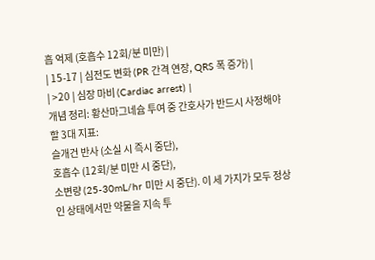흡 억제 (호흡수 12회/분 미만) |
| 15-17 | 심전도 변화 (PR 간격 연장, QRS 폭 증가) |
| >20 | 심장 마비 (Cardiac arrest) |
개념 정리: 황산마그네슘 투여 중 간호사가 반드시 사정해야 할 3대 지표:
슬개건 반사 (소실 시 즉시 중단),
호흡수 (12회/분 미만 시 중단),
소변량 (25-30mL/hr 미만 시 중단). 이 세 가지가 모두 정상인 상태에서만 약물을 지속 투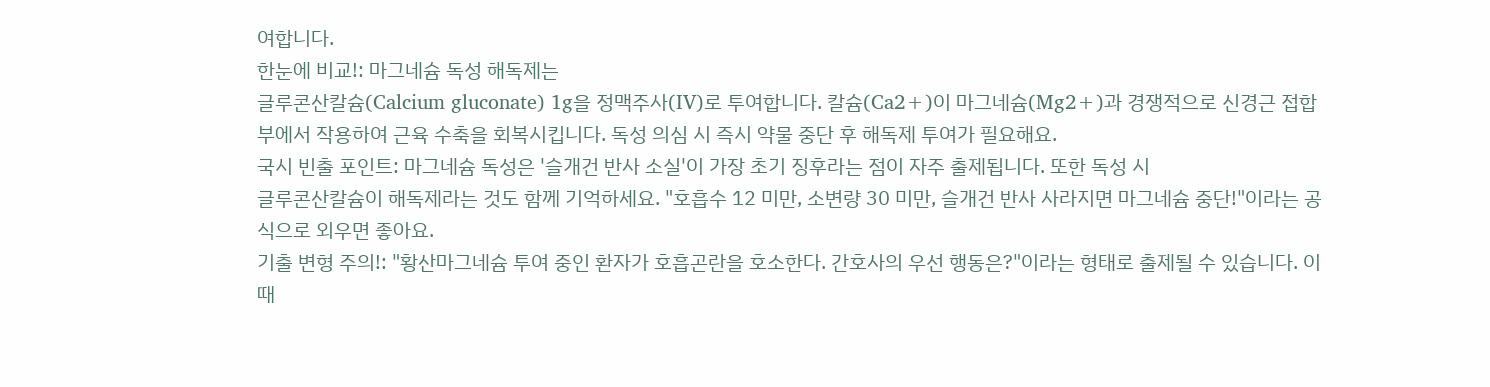여합니다.
한눈에 비교!: 마그네슘 독성 해독제는
글루콘산칼슘(Calcium gluconate) 1g을 정맥주사(IV)로 투여합니다. 칼슘(Ca2+)이 마그네슘(Mg2+)과 경쟁적으로 신경근 접합부에서 작용하여 근육 수축을 회복시킵니다. 독성 의심 시 즉시 약물 중단 후 해독제 투여가 필요해요.
국시 빈출 포인트: 마그네슘 독성은 '슬개건 반사 소실'이 가장 초기 징후라는 점이 자주 출제됩니다. 또한 독성 시
글루콘산칼슘이 해독제라는 것도 함께 기억하세요. "호흡수 12 미만, 소변량 30 미만, 슬개건 반사 사라지면 마그네슘 중단!"이라는 공식으로 외우면 좋아요.
기출 변형 주의!: "황산마그네슘 투여 중인 환자가 호흡곤란을 호소한다. 간호사의 우선 행동은?"이라는 형태로 출제될 수 있습니다. 이때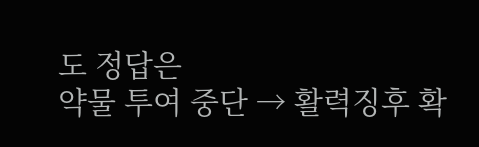도 정답은
약물 투여 중단 → 활력징후 확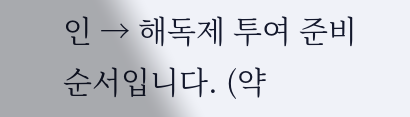인 → 해독제 투여 준비 순서입니다. (약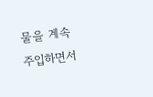물을 계속 주입하면서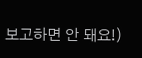보고하면 안 돼요!)